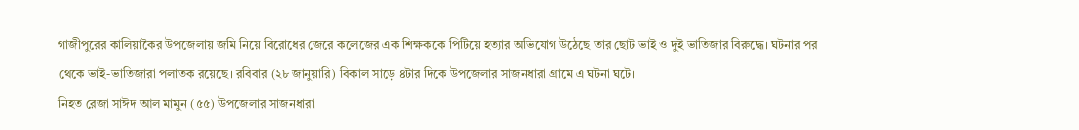গাজীপুরের কালিয়াকৈর উপজেলায় জমি নিয়ে বিরোধের জেরে কলেজের এক শিক্ষককে পিটিয়ে হত্যার অভিযোগ উঠেছে তার ছোট ভাই ও দুই ভাতিজার বিরুদ্ধে। ঘটনার পর থেকে ভাই-ভাতিজারা পলাতক রয়েছে। রবিবার (২৮ জানুয়ারি) বিকাল সাড়ে ৪টার দিকে উপজেলার সাজনধারা গ্রামে এ ঘটনা ঘটে।
নিহত রেজা সাঈদ আল মামুন (৫৫) উপজেলার সাজনধারা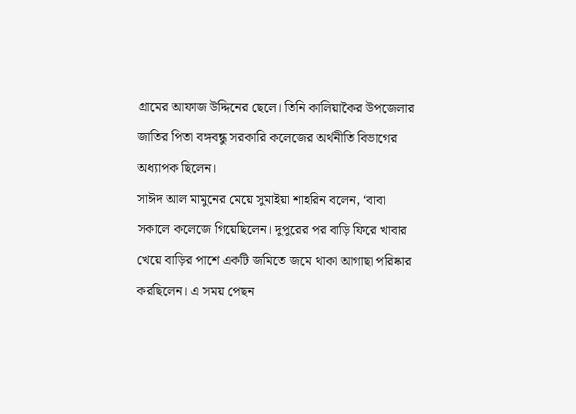গ্রামের আফাজ উদ্দিনের ছেলে। তিনি কালিয়াকৈর উপজেলার জাতির পিতা বঙ্গবন্ধু সরকারি কলেজের অর্থনীতি বিভাগের অধ্যাপক ছিলেন।
সাঈদ আল মামুনের মেয়ে সুমাইয়া শাহরিন বলেন, ‘বাবা সকালে কলেজে গিয়েছিলেন। দুপুরের পর বাড়ি ফিরে খাবার খেয়ে বাড়ির পাশে একটি জমিতে জমে থাকা আগাছা পরিষ্কার করছিলেন। এ সময় পেছন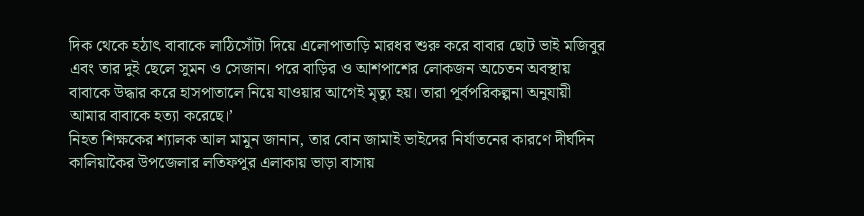দিক থেকে হঠাৎ বাবাকে লাঠিসোঁটা দিয়ে এলোপাতাড়ি মারধর শুরু করে বাবার ছোট ভাই মজিবুর এবং তার দুই ছেলে সুমন ও সেজান। পরে বাড়ির ও আশপাশের লোকজন অচেতন অবস্থায় বাবাকে উদ্ধার করে হাসপাতালে নিয়ে যাওয়ার আগেই মৃত্যু হয়। তারা পূর্বপরিকল্পনা অনুযায়ী আমার বাবাকে হত্যা করেছে।’
নিহত শিক্ষকের শ্যালক আল মামুন জানান, তার বোন জামাই ভাইদের নির্যাতনের কারণে দীর্ঘদিন কালিয়াকৈর উপজেলার লতিফপুর এলাকায় ভাড়া বাসায়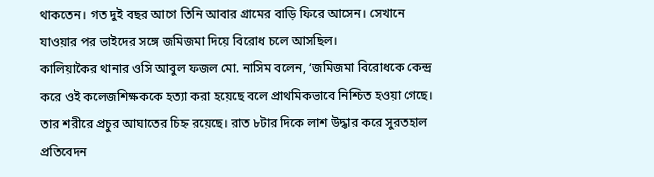থাকতেন। গত দুই বছর আগে তিনি আবার গ্রামের বাড়ি ফিরে আসেন। সেখানে যাওয়ার পর ভাইদের সঙ্গে জমিজমা দিয়ে বিরোধ চলে আসছিল।
কালিয়াকৈর থানার ওসি আবুল ফজল মো. নাসিম বলেন, ‘জমিজমা বিরোধকে কেন্দ্র করে ওই কলেজশিক্ষককে হত্যা করা হয়েছে বলে প্রাথমিকভাবে নিশ্চিত হওয়া গেছে। তার শরীরে প্রচুর আঘাতের চিহ্ন রয়েছে। রাত ৮টার দিকে লাশ উদ্ধার করে সুরতহাল প্রতিবেদন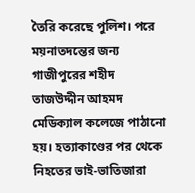তৈরি করেছে পুলিশ। পরে ময়নাতদন্তের জন্য গাজীপুরের শহীদ তাজউদ্দীন আহমদ মেডিক্যাল কলেজে পাঠানো হয়। হত্যাকাণ্ডের পর থেকে নিহতের ভাই-ভাতিজারা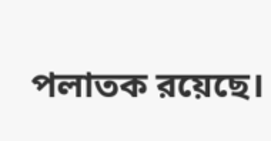পলাতক রয়েছে।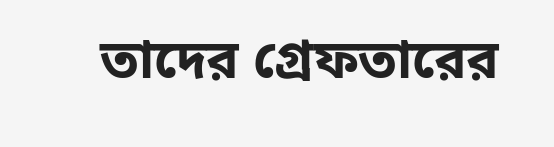তাদের গ্রেফতারের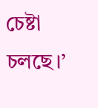চেষ্টা চলছে।’